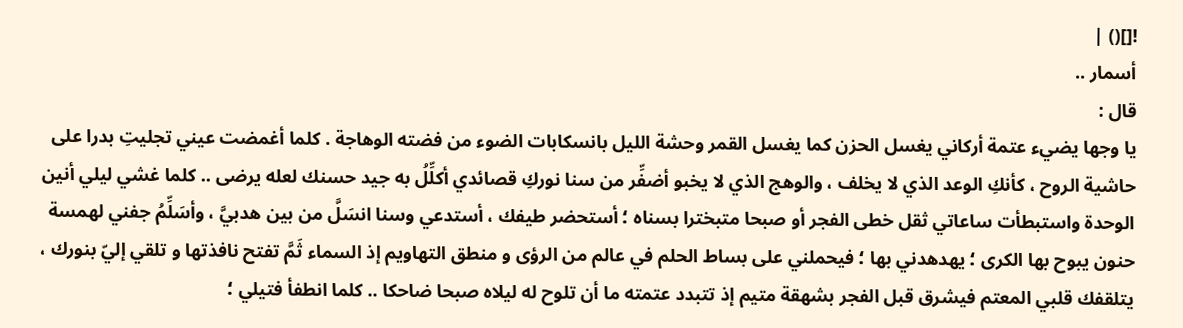![]() |
أسمار ..
قال :
يا وجها يضيء عتمة أركاني يغسل الحزن كما يغسل القمر وحشة الليل بانسكابات الضوء من فضته الوهاجة . كلما أغمضت عيني تجليتِ بدرا على حاشية الروح ، كأنكِ الوعد الذي لا يخلف ، والوهج الذي لا يخبو أضفِّر من سنا نوركِ قصائدي أكلِّلُ به جيد حسنك لعله يرضى .. كلما غشي ليلي أنين الوحدة واستبطأت ساعاتي ثقل خطى الفجر أو صبحا متبخترا بسناه ؛ أستحضر طيفك ، أستدعي وسنا انسَلَّ من بين هدبيَّ ، وأسَلِّمُ جفني لهمسة حنون يبوح بها الكرى ؛ يهدهدني بها ؛ فيحملني على بساط الحلم في عالم من الرؤى و منطق التهاويم إذ السماء ثَمَّ تفتح نافذتها و تلقي إليّ بنورك ، يتلقفك قلبي المعتم فيشرق قبل الفجر بشهقة متيم إذ تتبدد عتمته ما أن تلوح له ليلاه صبحا ضاحكا .. كلما انطفأ فتيلي ؛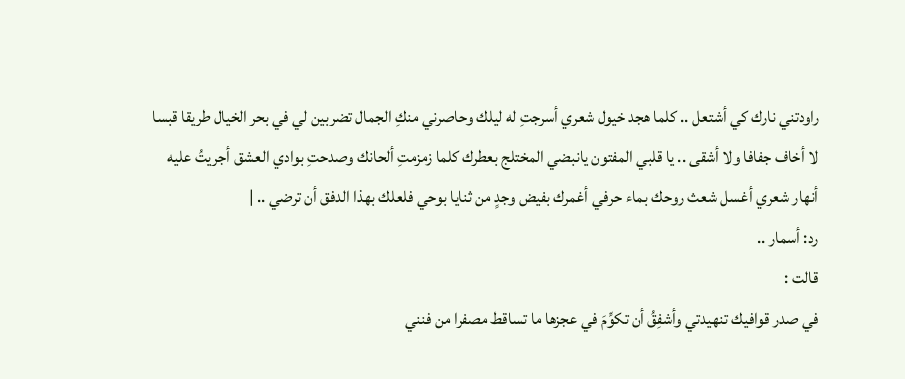راودتني نارك كي أشتعل .. كلما هجد خيول شعري أسرجتِ له ليلك وحاصرني منكِ الجمال تضربين لي في بحر الخيال طريقا قبسا لا أخاف جفافا ولا أشقى .. يا قلبي المفتون يانبضي المختلج بعطرك كلما زمزمتِ ألحانك وصدحتِ بوادي العشق أجريتُ عليه أنهار شعري أغسل شعث روحك بماء حرفي أغمرك بفيض وجدٍ من ثنايا بوحي فلعلك بهذا الدفق أن ترضي .. |
رد: أسمار ..
قالت :
في صدر قوافيك تنهيدتي وأشفِقُ أن تكوِّمَ في عجزها ما تساقط مصفرا من فنني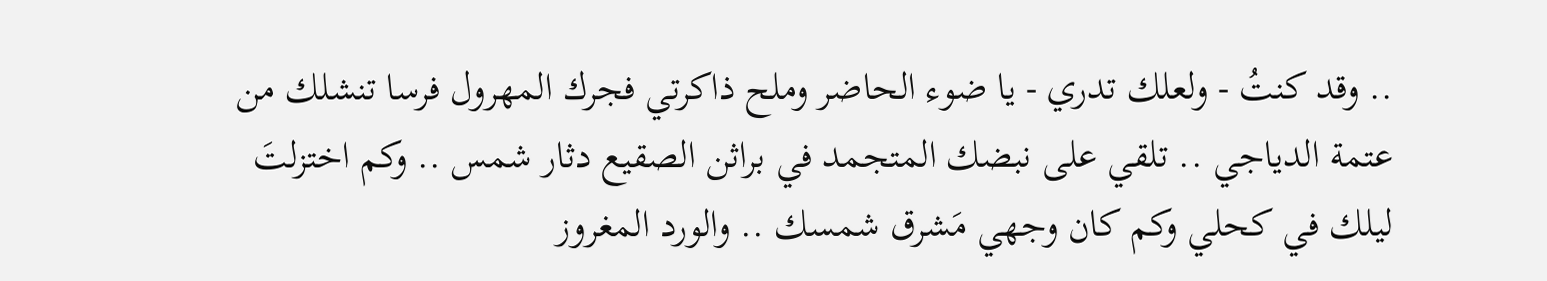.. وقد كنتُ - ولعلك تدري - يا ضوء الحاضر وملح ذاكرتي فجرك المهرول فرسا تنشلك من عتمة الدياجي .. تلقي على نبضك المتجمد في براثن الصقيع دثار شمس .. وكم اختزلتَ ليلك في كحلي وكم كان وجهي مَشرق شمسك .. والورد المغروز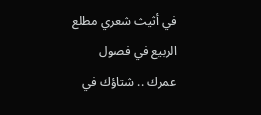في أثيث شعري مطلع الربيع في فصول عمرك .. شتاؤك في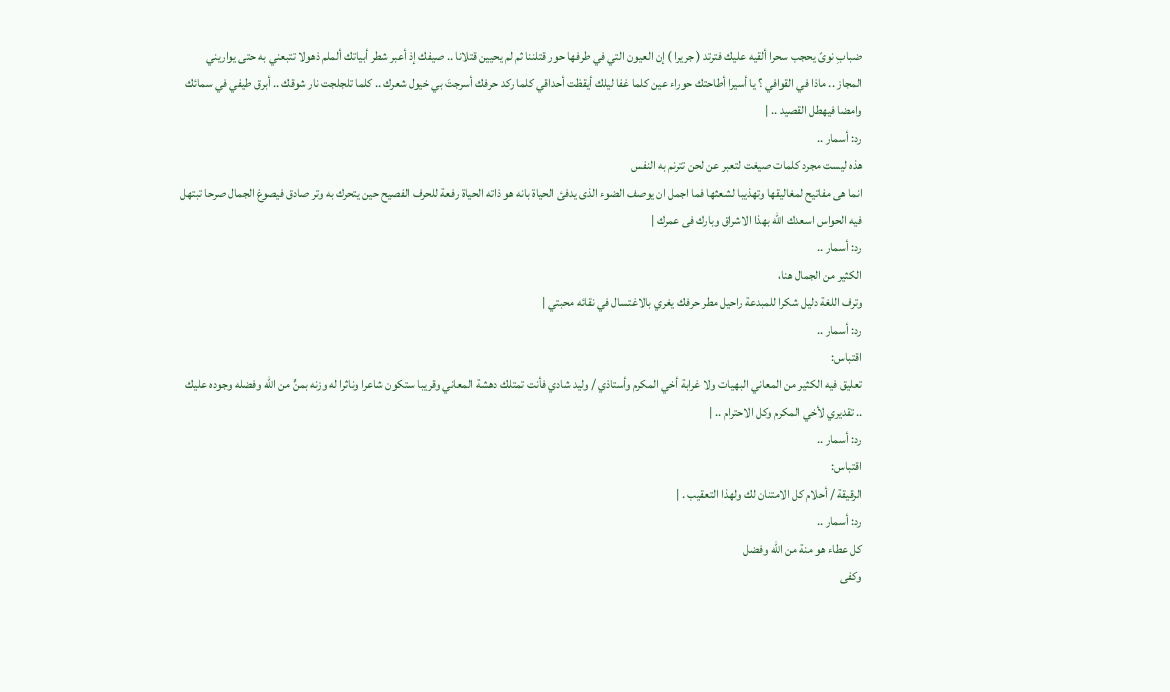ضبابِ نوىً يحجب سحرا ألقيه عليك فترتد ( جريرا ) إن العيون التي في طرفها حور قتلننا ثم لم يحيين قتلانا .. صيفك إذ أعبر شطر أبياتك ألملم ذهولا تتبعني به حتى يواريني المجاز .. ماذا في القوافي ؟ يا أسيرا أطاحتك حوراء عين كلما غفا ليلك أيقظت أحداقي كلما ركد حرفك أسرجتَ بي خيول شعرك .. كلما تلجلجت نار شوقك .. أبرق طيفي في سمائك وامضا فيهطل القصيد .. |
رد: أسمار ..
هذه ليست مجرد كلمات صيغت لتعبر عن لحن تترنم به النفس
انما هى مفاتيح لمغاليقها وتهذيبا لشعثها فما اجمل ان يوصف الضوء الذى يدفئ الحياة بانه هو ذاته الحياة رفعة للحرف الفصيح حين يتحرك به وتر صادق فيصوغ الجمال صرحا تبتهل فيه الحواس اسعدك الله بهذا الاشراق وبارك فى عمرك |
رد: أسمار ..
الكثير من الجمال هنا،
وترف اللغة دليل شكرا للمبدعة راحيل مطر حرفك يغري بالاغتسال في نقائه محبتي |
رد: أسمار ..
اقتباس:
تعليق فيه الكثير من المعاني البهيات ولا غرابة أخي المكرم وأستاذي / وليد شادي فأنت تمتلك دهشة المعاني وقريبا ستكون شاعرا وناثرا له وزنه بمنٍّ من الله وفضله وجوده عليك .. تقديري لأخي المكرم وكل الاحترام .. |
رد: أسمار ..
اقتباس:
الرقيقة / أحلام كل الامتنان لك ولهذا التعقيب . |
رد: أسمار ..
كل عطاء هو منة من الله وفضل
وكفى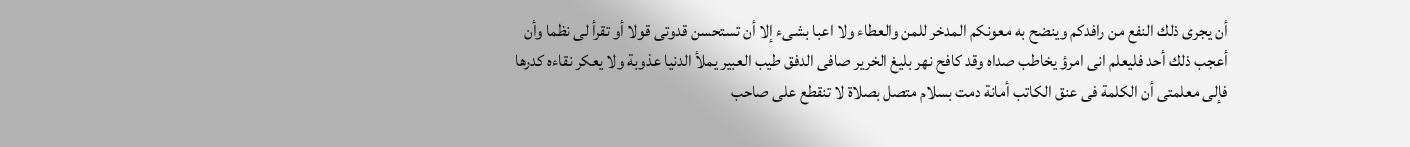أن يجرى ذلك النفع من رافدكم وينضح به معونكم المدخر للمن والعطاء ولا اعبا بشىء إلا أن تستحسن قدوتى قولا أو تقرأ لى نظما وأن أعجب ذلك أحد فليعلم انى امرؤ يخاطب صداه وقد كافح نهر بليغ الخرير صافى الدفق طيب العبير يملأ الدنيا عذوبة ولا يعكر نقاءه كدرها فإلى معلمتى أن الكلمة فى عنق الكاتب أمانة دمت بسلام متصل بصلاة لا تنقطع على صاحب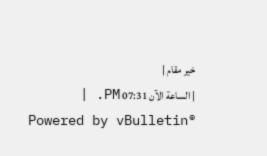خير مقام |
| الساعة الآن 07:31 PM. |
Powered by vBulletin®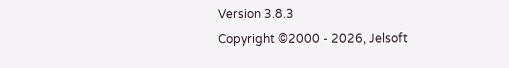Version 3.8.3
Copyright ©2000 - 2026, Jelsoft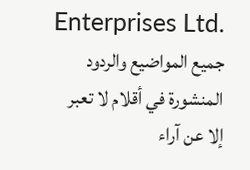Enterprises Ltd.
جميع المواضيع والردود المنشورة في أقلام لا تعبر إلا عن آراء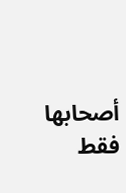أصحابها فقط